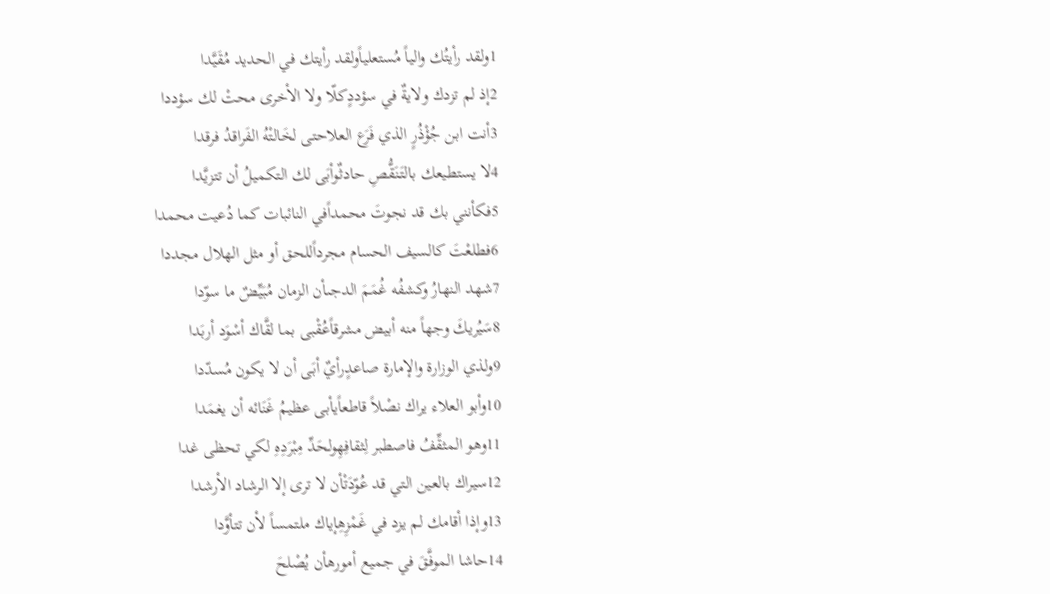1ولقد رأيتُك والياً مُستعلياًولقد رأيتك في الحديد مُقَيَّدا
2إذ لم تزدك ولايةٌ في سؤددٍكلّا ولا الأخرى محتْ لك سؤددا
3أنت ابن جُؤْذُرٍ الذي فَرَع العلاحتى لخَالتْهُ الفَراقدُ فرقدا
4لا يستطيعك بالتَنَقُّصِ حادثٌوأبَى لك التكميلُ أن تتزيَّدا
5فكأنني بك قد نجوتَ محمداًفي النائبات كما دُعيت محمدا
6فطلعْتَ كالسيف الحسام مجرداًللحق أو مثل الهلال مجددا
7شهد النهارُ وكشفُه غُمَمَ الدجىأن الزمان مُبَيِّضٌ ما سوّدا
8سَيُريكَ وجهاً منه أبيض مشرقاًعُقْبى بما لقَّاك أسْوَد أربَدا
9ولذي الوزارة والإمارة صاعدٍرأيٌ أبَى أن لا يكون مُسدّدا
10وأبو العلاء يراك نصْلاً قاطعاًيأبى عظيمُ غَنَائه أن يغمَدا
11وهو المثقِّفُ فاصطبر لِثقافِهِولحَدِّ مِبْرَدِهِ لكي تحظى غدا
12سيراك بالعين التي قد عُوّدَتْأن لا ترى إلا الرشاد الأرشدا
13وإذا أقامك لم يزد في غَمْزِهِإياك ملتمساً لأن تتأوَّدا
14حاشا الموفَّقَ في جميع أمورهأن يُصْلحَ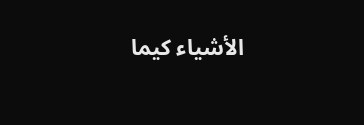الأشياء كيما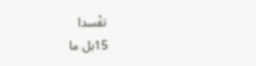تفْسدا
15بل ما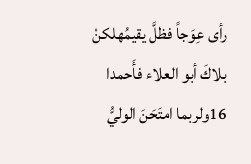رأى عِوَجاً فظلَّ يقيمُهلكنْ بلاكَ أبو العلاء فأَحمدا
16ولربما امتَحَنَ الوليُّ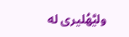وليَّهُليرى له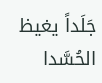جَلَداً يغيظ الحُسَّدا